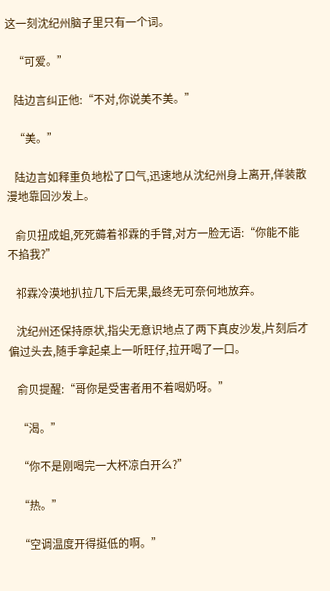这一刻沈纪州脑子里只有一个词。

    “可爱。”

    陆边言纠正他:“不对,你说美不美。”

    “美。”

    陆边言如释重负地松了口气,迅速地从沈纪州身上离开,佯装散漫地靠回沙发上。

    俞贝扭成蛆,死死薅着祁霖的手臂,对方一脸无语:“你能不能不掐我?”

    祁霖冷漠地扒拉几下后无果,最终无可奈何地放弃。

    沈纪州还保持原状,指尖无意识地点了两下真皮沙发,片刻后才偏过头去,随手拿起桌上一听旺仔,拉开喝了一口。

    俞贝提醒:“哥你是受害者用不着喝奶呀。”

    “渴。”

    “你不是刚喝完一大杯凉白开么?”

    “热。”

    “空调温度开得挺低的啊。”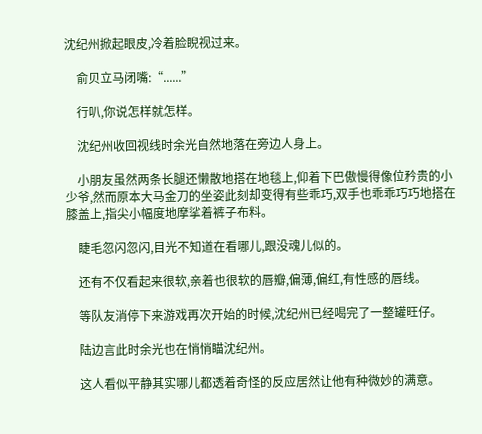沈纪州掀起眼皮,冷着脸睨视过来。

    俞贝立马闭嘴:“......”

    行叭,你说怎样就怎样。

    沈纪州收回视线时余光自然地落在旁边人身上。

    小朋友虽然两条长腿还懒散地搭在地毯上,仰着下巴傲慢得像位矜贵的小少爷,然而原本大马金刀的坐姿此刻却变得有些乖巧,双手也乖乖巧巧地搭在膝盖上,指尖小幅度地摩挲着裤子布料。

    睫毛忽闪忽闪,目光不知道在看哪儿,跟没魂儿似的。

    还有不仅看起来很软,亲着也很软的唇瓣,偏薄,偏红,有性感的唇线。

    等队友消停下来游戏再次开始的时候,沈纪州已经喝完了一整罐旺仔。

    陆边言此时余光也在悄悄瞄沈纪州。

    这人看似平静其实哪儿都透着奇怪的反应居然让他有种微妙的满意。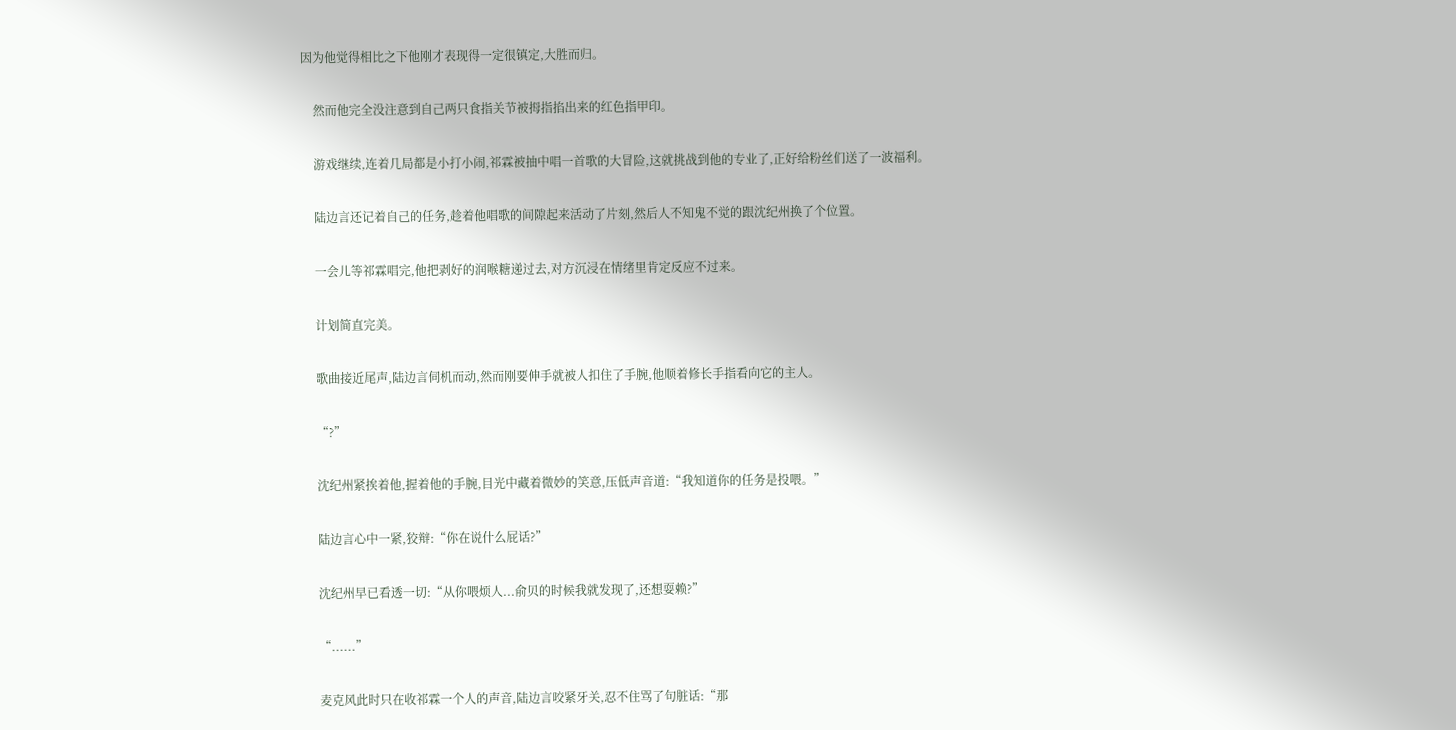因为他觉得相比之下他刚才表现得一定很镇定,大胜而归。

    然而他完全没注意到自己两只食指关节被拇指掐出来的红色指甲印。

    游戏继续,连着几局都是小打小闹,祁霖被抽中唱一首歌的大冒险,这就挑战到他的专业了,正好给粉丝们送了一波福利。

    陆边言还记着自己的任务,趁着他唱歌的间隙起来活动了片刻,然后人不知鬼不觉的跟沈纪州换了个位置。

    一会儿等祁霖唱完,他把剥好的润喉糖递过去,对方沉浸在情绪里肯定反应不过来。

    计划简直完美。

    歌曲接近尾声,陆边言伺机而动,然而刚要伸手就被人扣住了手腕,他顺着修长手指看向它的主人。

    “?”

    沈纪州紧挨着他,握着他的手腕,目光中藏着微妙的笑意,压低声音道:“我知道你的任务是投喂。”

    陆边言心中一紧,狡辩:“你在说什么屁话?”

    沈纪州早已看透一切:“从你喂烦人...俞贝的时候我就发现了,还想耍赖?”

    “......”

    麦克风此时只在收祁霖一个人的声音,陆边言咬紧牙关,忍不住骂了句脏话:“那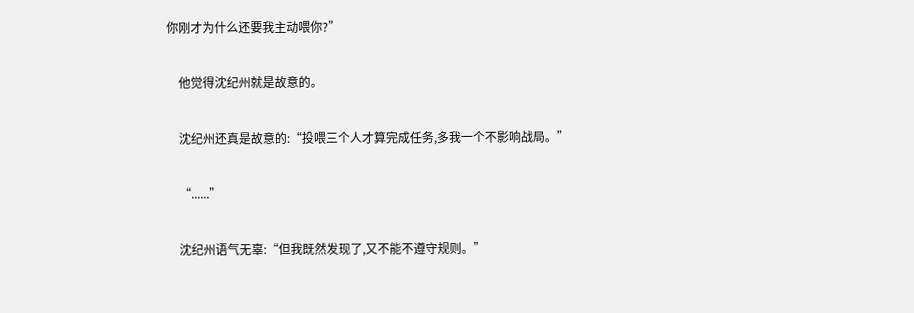你刚才为什么还要我主动喂你?”

    他觉得沈纪州就是故意的。

    沈纪州还真是故意的:“投喂三个人才算完成任务,多我一个不影响战局。”

    “......”

    沈纪州语气无辜:“但我既然发现了,又不能不遵守规则。”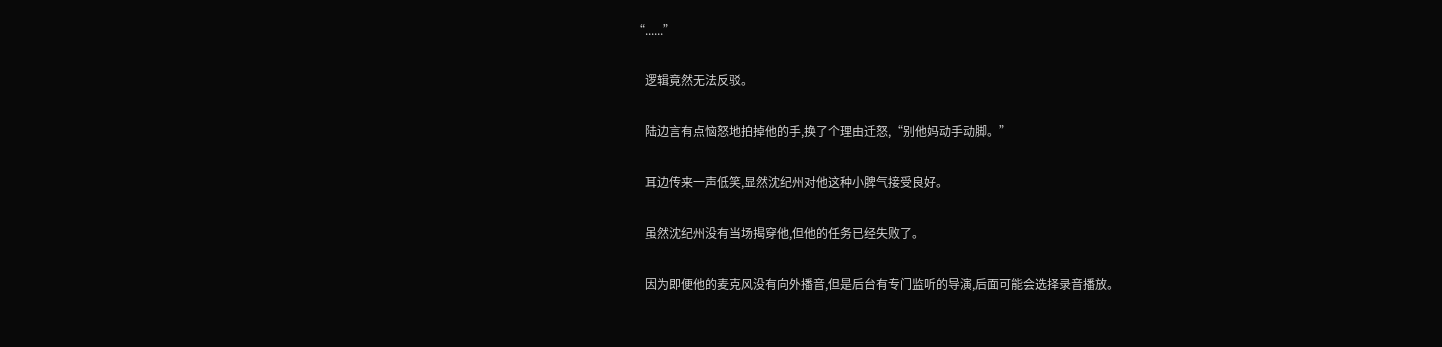“......”

    逻辑竟然无法反驳。

    陆边言有点恼怒地拍掉他的手,换了个理由迁怒,“别他妈动手动脚。”

    耳边传来一声低笑,显然沈纪州对他这种小脾气接受良好。

    虽然沈纪州没有当场揭穿他,但他的任务已经失败了。

    因为即便他的麦克风没有向外播音,但是后台有专门监听的导演,后面可能会选择录音播放。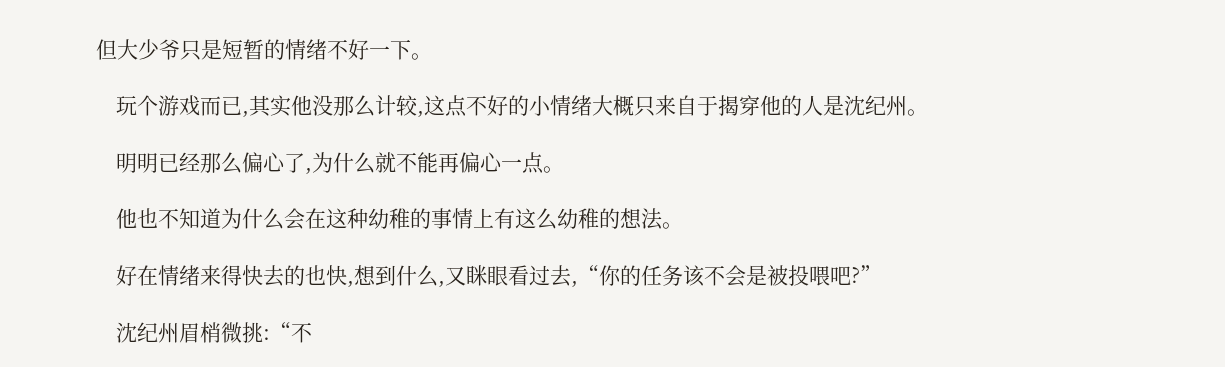但大少爷只是短暂的情绪不好一下。

    玩个游戏而已,其实他没那么计较,这点不好的小情绪大概只来自于揭穿他的人是沈纪州。

    明明已经那么偏心了,为什么就不能再偏心一点。

    他也不知道为什么会在这种幼稚的事情上有这么幼稚的想法。

    好在情绪来得快去的也快,想到什么,又眯眼看过去,“你的任务该不会是被投喂吧?”

    沈纪州眉梢微挑:“不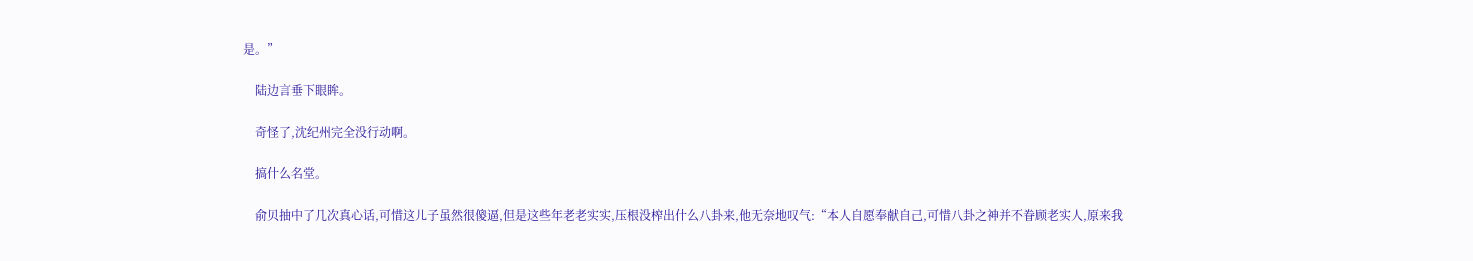是。”

    陆边言垂下眼眸。

    奇怪了,沈纪州完全没行动啊。

    搞什么名堂。

    俞贝抽中了几次真心话,可惜这儿子虽然很傻逼,但是这些年老老实实,压根没榨出什么八卦来,他无奈地叹气:“本人自愿奉献自己,可惜八卦之神并不眷顾老实人,原来我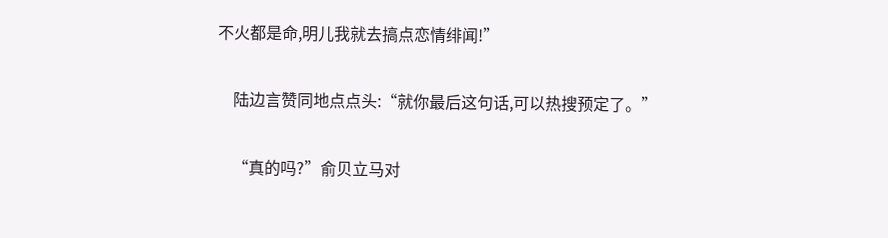不火都是命,明儿我就去搞点恋情绯闻!”

    陆边言赞同地点点头:“就你最后这句话,可以热搜预定了。”

    “真的吗?”俞贝立马对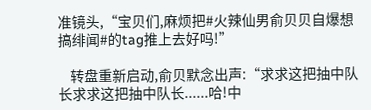准镜头,“宝贝们,麻烦把#火辣仙男俞贝贝自爆想搞绯闻#的tag推上去好吗!”

    转盘重新启动,俞贝默念出声:“求求这把抽中队长求求这把抽中队长......哈!中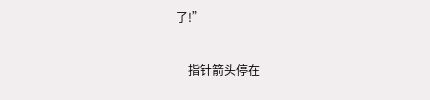了!”

    指针箭头停在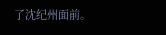了沈纪州面前。